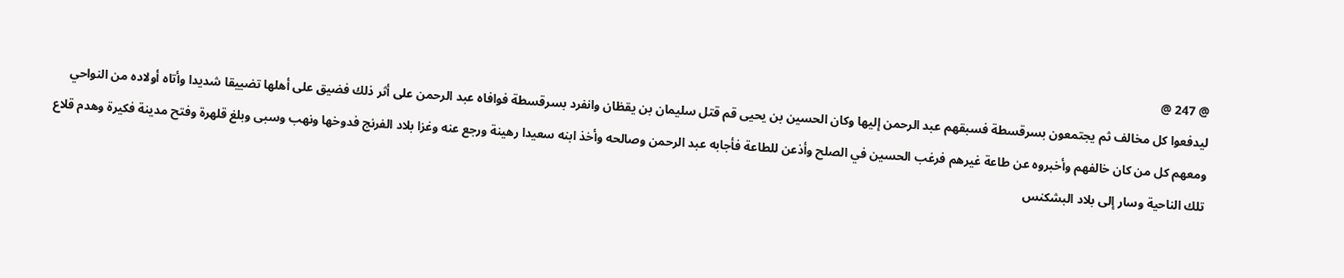@ 247 @
ليدفعوا كل مخالف ثم يجتمعون بسرقسطة فسبقهم عبد الرحمن إليها وكان الحسين بن يحيى قم قتل سليمان بن يقظان وانفرد بسرقسطة فوافاه عبد الرحمن على أثر ذلك فضيق على أهلها تضييقا شديدا وأتاه أولاده من النواحي ومعهم كل من كان خالفهم وأخبروه عن طاعة غيرهم فرغب الحسين في الصلح وأذعن للطاعة فأجابه عبد الرحمن وصالحه وأخذ ابنه سعيدا رهينة ورجع عنه وغزا بلاد الفرنج فدوخها ونهب وسبى وبلغ قلهرة وفتح مدينة فكيرة وهدم قلاع تلك الناحية وسار إلى بلاد البشكنس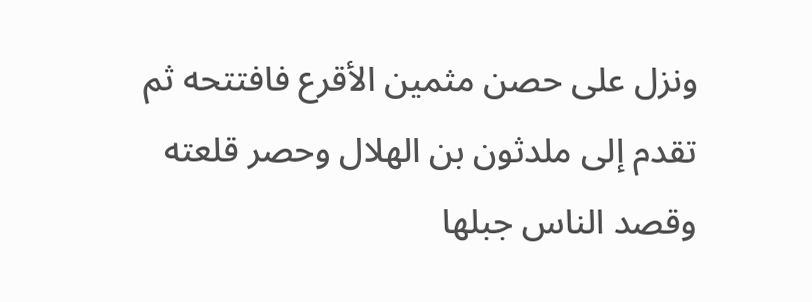ونزل على حصن مثمين الأقرع فافتتحه ثم تقدم إلى ملدثون بن الهلال وحصر قلعته وقصد الناس جبلها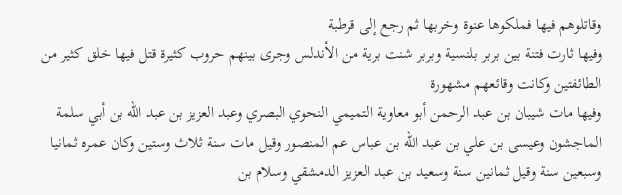وقاتلوهم فيها فملكوها عنوة وخربها ثم رجع إلى قرطبة
وفيها ثارت فتنة بين بربر بلنسية وبربر شنت برية من الأندلس وجرى بينهم حروب كثيرة قتل فيها خلق كثير من الطائفتين وكانت وقائعهم مشهورة
وفيها مات شيبان بن عبد الرحمن أبو معاوية التميمي النحوي البصري وعبد العزيز بن عبد الله بن أبي سلمة الماجشون وعيسى بن علي بن عبد الله بن عباس عم المنصور وقيل مات سنة ثلاث وستين وكان عمره ثمانيا وسبعين سنة وقيل ثمانين سنة وسعيد بن عبد العزيز الدمشقي وسلام بن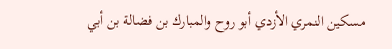مسكين النمري الأزدي أبو روح والمبارك بن فضالة بن أبي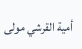أمية القرشي مولى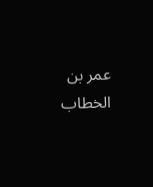عمر بن الخطاب